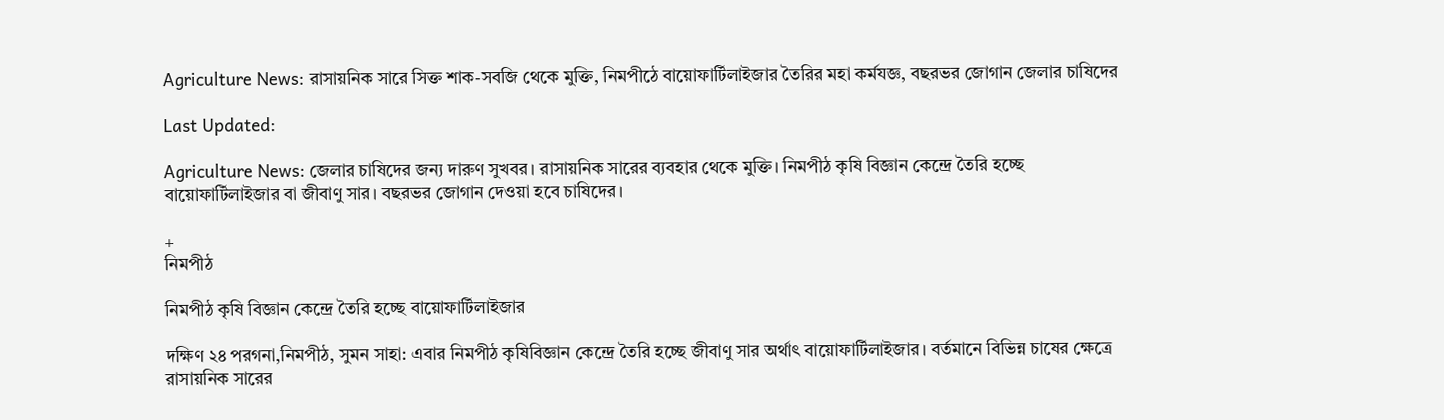Agriculture News: রাসায়নিক সারে সিক্ত শাক-সবজি থেকে মুক্তি, নিমপীঠে বায়োফার্টিলাইজার তৈরির মহা কর্মযজ্ঞ, বছরভর জোগান জেলার চাষিদের

Last Updated:

Agriculture News: জেলার চাষিদের জন্য দারুণ সুখবর। রাসায়নিক সারের ব্যবহার থেকে মুক্তি। নিমপীঠ কৃষি বিজ্ঞান কেন্দ্রে তৈরি হচ্ছে বায়োফার্টিলাইজার বা জীবাণু সার। বছরভর জোগান দেওয়া হবে চাষিদের।

+
নিমপীঠ

নিমপীঠ কৃষি বিজ্ঞান কেন্দ্রে তৈরি হচ্ছে বায়োফার্টিলাইজার

দক্ষিণ ২৪ পরগনা,নিমপীঠ, সুমন সাহা: এবার নিমপীঠ কৃষিবিজ্ঞান কেন্দ্রে তৈরি হচ্ছে জীবাণু সার অর্থাৎ বায়োফার্টিলাইজার। বর্তমানে বিভিন্ন চাষের ক্ষেত্রে রাসায়নিক সারের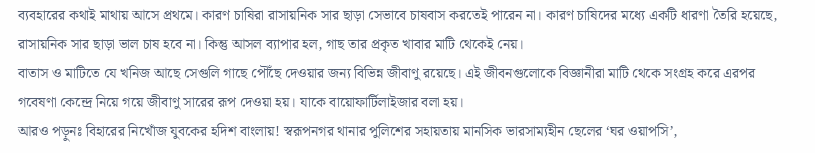ব্যবহারের কথাই মাথায় আসে প্রথমে। কারণ চাষিরা রাসায়নিক সার ছাড়া সেভাবে চাষবাস করতেই পারেন না। কারণ চাষিদের মধ্যে একটি ধারণা তৈরি হয়েছে, রাসায়নিক সার ছাড়া ভাল চাষ হবে না। কিন্তু আসল ব্যাপার হল, গাছ তার প্রকৃত খাবার মাটি থেকেই নেয়।
বাতাস ও মাটিতে যে খনিজ আছে সেগুলি গাছে পৌঁছে দেওয়ার জন্য বিভিন্ন জীবাণু রয়েছে। এই জীবনগুলোকে বিজ্ঞানীরা মাটি থেকে সংগ্রহ করে এরপর গবেষণা কেন্দ্রে নিয়ে গয়ে জীবাণু সারের রূপ দেওয়া হয়। যাকে বায়োফার্টিলাইজার বলা হয়।
আরও পড়ুনঃ বিহারের নিখোঁজ যুবকের হদিশ বাংলায়! স্বরূপনগর থানার পুলিশের সহায়তায় মানসিক ভারসাম্যহীন ছেলের ‘ঘর ওয়াপসি’,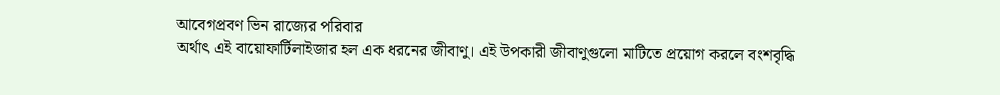আবেগপ্রবণ ভিন রাজ্যের পরিবার
অর্থাৎ এই বায়োফার্টিলাইজার হল এক ধরনের জীবাণু। এই উপকারী জীবাণুগুলো মাটিতে প্রয়োগ করলে বংশবৃদ্ধি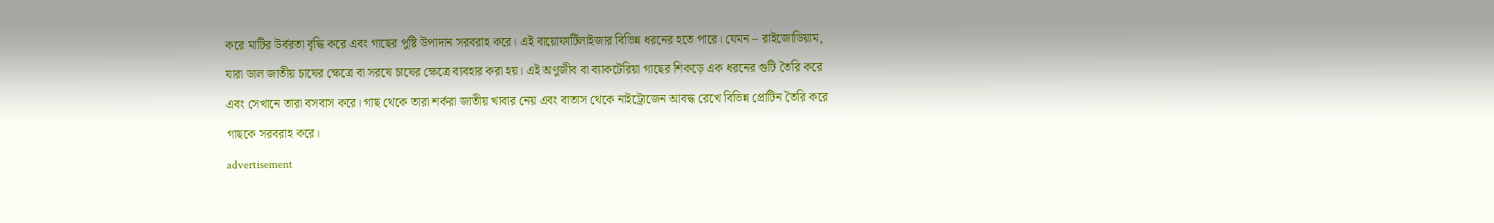করে মাটির উর্বরতা বৃদ্ধি করে এবং গাছের পুষ্টি উপাদান সরবরাহ করে। এই বায়োফার্টিলাইজার বিভিন্ন ধরনের হতে পারে। যেমন – রাইজোডিয়াম, যারা ডাল জাতীয় চাষের ক্ষেত্রে বা সরষে চাষের ক্ষেত্রে ব্যবহার করা হয়। এই অণুজীব বা ব্যাকটেরিয়া গাছের শিকড়ে এক ধরনের গুটি তৈরি করে এবং সেখানে তারা বসবাস করে। গাছ থেকে তারা শর্করা জাতীয় খাবার নেয় এবং বাতাস থেকে নাইট্রোজেন আবদ্ধ রেখে বিভিন্ন প্রোটিন তৈরি করে গাছকে সরবরাহ করে।
advertisement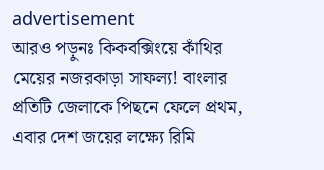advertisement
আরও পড়ুনঃ কিকবক্সিংয়ে কাঁথির মেয়ের নজরকাড়া সাফল্য! বাংলার প্রতিটি জেলাকে পিছনে ফেলে প্রথম, এবার দেশ জয়ের লক্ষ্যে রিমি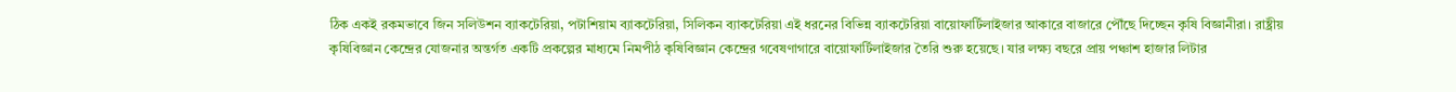ঠিক একই রকমভাবে জিন সলিউশন ব্যাকটেরিয়া, পটাশিয়াম ব্যাকটেরিয়া, সিলিকন ব্যাকটেরিয়া এই ধরনের বিভিন্ন ব্যাকটেরিয়া বায়োফার্টিলাইজার আকারে বাজারে পৌঁছে দিচ্ছেন কৃষি বিজ্ঞানীরা। রাষ্ট্রীয় কৃষিবিজ্ঞান কেন্দ্রের যোজনার অন্তর্গত একটি প্রকল্পের মাধ্যমে নিমপীঠ কৃষিবিজ্ঞান কেন্দ্রের গবেষণাগারে বায়োফার্টিলাইজার তৈরি শুরু হয়েছে। যার লক্ষ্য বছরে প্রায় পঞ্চাশ হাজার লিটার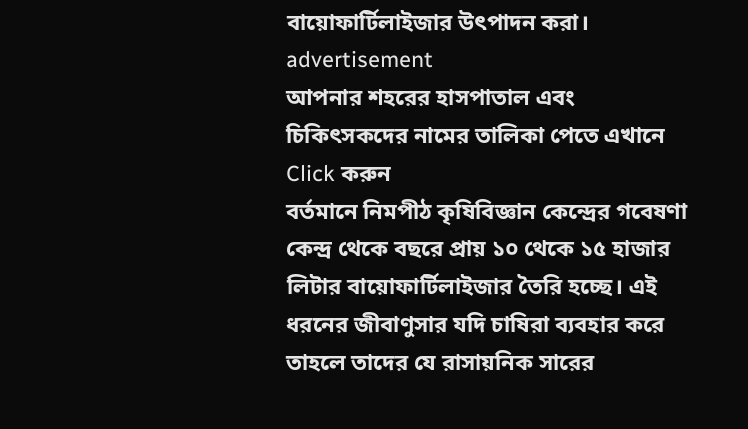বায়োফার্টিলাইজার উৎপাদন করা।
advertisement
আপনার শহরের হাসপাতাল এবং চিকিৎসকদের নামের তালিকা পেতে এখানে Click করুন
বর্তমানে নিমপীঠ কৃষিবিজ্ঞান কেন্দ্রের গবেষণা কেন্দ্র থেকে বছরে প্রায় ১০ থেকে ১৫ হাজার লিটার বায়োফার্টিলাইজার তৈরি হচ্ছে। এই ধরনের জীবাণুসার যদি চাষিরা ব্যবহার করে তাহলে তাদের যে রাসায়নিক সারের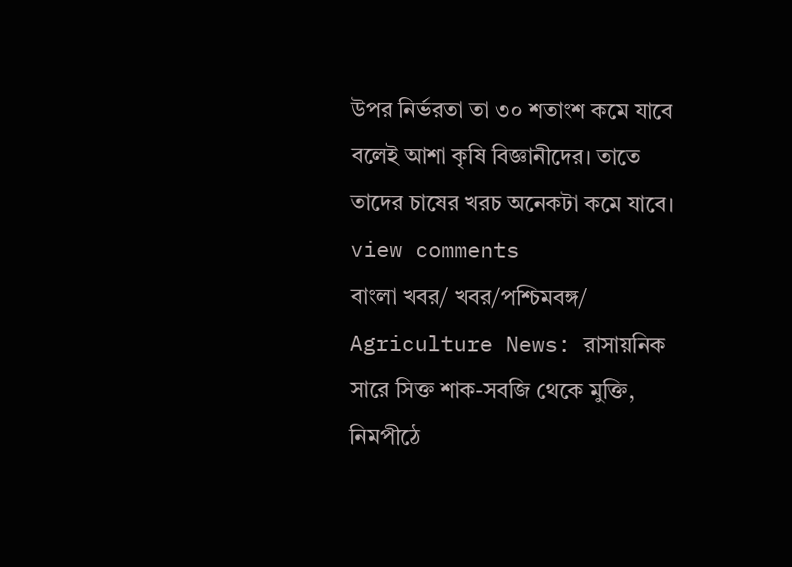উপর নির্ভরতা তা ৩০ শতাংশ কমে যাবে বলেই আশা কৃষি বিজ্ঞানীদের। তাতে তাদের চাষের খরচ অনেকটা কমে যাবে।
view comments
বাংলা খবর/ খবর/পশ্চিমবঙ্গ/
Agriculture News: রাসায়নিক সারে সিক্ত শাক-সবজি থেকে মুক্তি, নিমপীঠে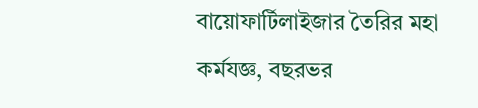বায়োফার্টিলাইজার তৈরির মহা কর্মযজ্ঞ, বছরভর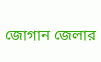জোগান জেলার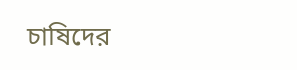চাষিদের